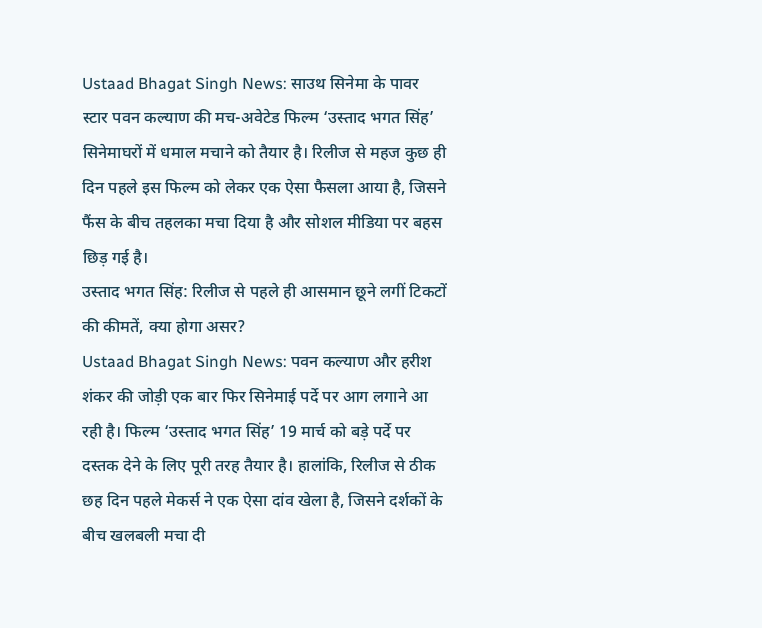Ustaad Bhagat Singh News: साउथ सिनेमा के पावर स्टार पवन कल्याण की मच-अवेटेड फिल्म ‘उस्ताद भगत सिंह’ सिनेमाघरों में धमाल मचाने को तैयार है। रिलीज से महज कुछ ही दिन पहले इस फिल्म को लेकर एक ऐसा फैसला आया है, जिसने फैंस के बीच तहलका मचा दिया है और सोशल मीडिया पर बहस छिड़ गई है।
उस्ताद भगत सिंह: रिलीज से पहले ही आसमान छूने लगीं टिकटों की कीमतें, क्या होगा असर?
Ustaad Bhagat Singh News: पवन कल्याण और हरीश शंकर की जोड़ी एक बार फिर सिनेमाई पर्दे पर आग लगाने आ रही है। फिल्म ‘उस्ताद भगत सिंह’ 19 मार्च को बड़े पर्दे पर दस्तक देने के लिए पूरी तरह तैयार है। हालांकि, रिलीज से ठीक छह दिन पहले मेकर्स ने एक ऐसा दांव खेला है, जिसने दर्शकों के बीच खलबली मचा दी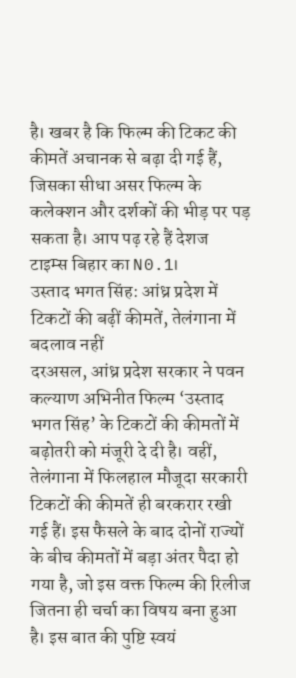है। खबर है कि फिल्म की टिकट की कीमतें अचानक से बढ़ा दी गई हैं, जिसका सीधा असर फिल्म के कलेक्शन और दर्शकों की भीड़ पर पड़ सकता है। आप पढ़ रहे हैं देशज टाइम्स बिहार का N0.1।
उस्ताद भगत सिंह: आंध्र प्रदेश में टिकटों की बढ़ीं कीमतें, तेलंगाना में बदलाव नहीं
दरअसल, आंध्र प्रदेश सरकार ने पवन कल्याण अभिनीत फिल्म ‘उस्ताद भगत सिंह’ के टिकटों की कीमतों में बढ़ोतरी को मंजूरी दे दी है। वहीं, तेलंगाना में फिलहाल मौजूदा सरकारी टिकटों की कीमतें ही बरकरार रखी गई हैं। इस फैसले के बाद दोनों राज्यों के बीच कीमतों में बड़ा अंतर पैदा हो गया है, जो इस वक्त फिल्म की रिलीज जितना ही चर्चा का विषय बना हुआ है। इस बात की पुष्टि स्वयं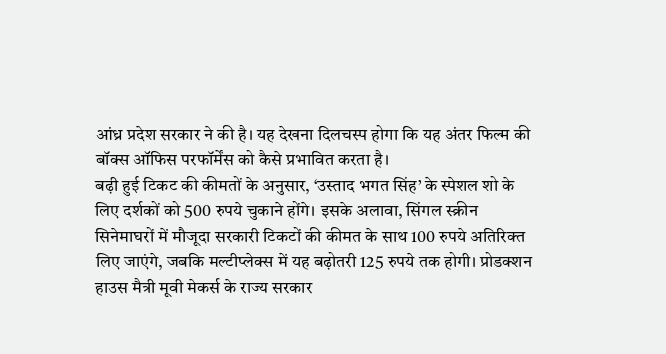आंध्र प्रदेश सरकार ने की है। यह देखना दिलचस्प होगा कि यह अंतर फिल्म की बॉक्स ऑफिस परफॉर्मेंस को कैसे प्रभावित करता है।
बढ़ी हुई टिकट की कीमतों के अनुसार, ‘उस्ताद भगत सिंह’ के स्पेशल शो के लिए दर्शकों को 500 रुपये चुकाने होंगे। इसके अलावा, सिंगल स्क्रीन सिनेमाघरों में मौजूदा सरकारी टिकटों की कीमत के साथ 100 रुपये अतिरिक्त लिए जाएंगे, जबकि मल्टीप्लेक्स में यह बढ़ोतरी 125 रुपये तक होगी। प्रोडक्शन हाउस मैत्री मूवी मेकर्स के राज्य सरकार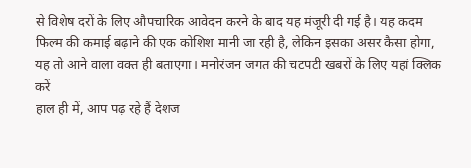से विशेष दरों के लिए औपचारिक आवेदन करने के बाद यह मंजूरी दी गई है। यह कदम फिल्म की कमाई बढ़ाने की एक कोशिश मानी जा रही है, लेकिन इसका असर कैसा होगा, यह तो आने वाला वक्त ही बताएगा। मनोरंजन जगत की चटपटी खबरों के लिए यहां क्लिक करें
हाल ही में, आप पढ़ रहे हैं देशज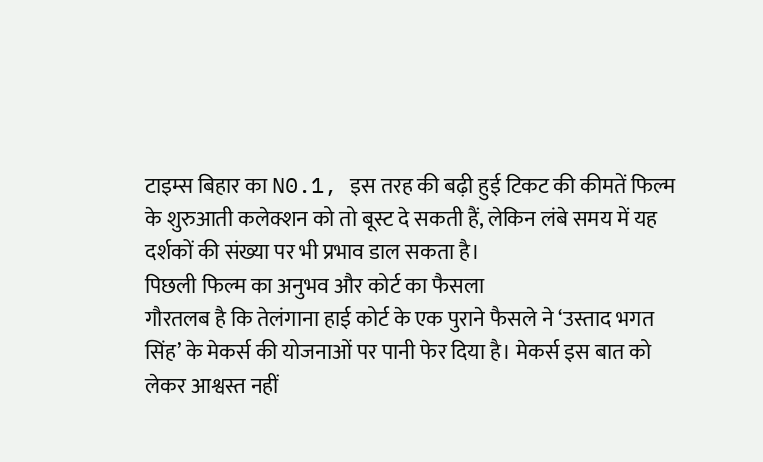टाइम्स बिहार का N0.1, इस तरह की बढ़ी हुई टिकट की कीमतें फिल्म के शुरुआती कलेक्शन को तो बूस्ट दे सकती हैं, लेकिन लंबे समय में यह दर्शकों की संख्या पर भी प्रभाव डाल सकता है।
पिछली फिल्म का अनुभव और कोर्ट का फैसला
गौरतलब है कि तेलंगाना हाई कोर्ट के एक पुराने फैसले ने ‘उस्ताद भगत सिंह’ के मेकर्स की योजनाओं पर पानी फेर दिया है। मेकर्स इस बात को लेकर आश्वस्त नहीं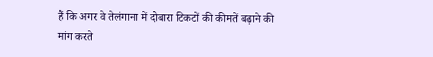हैं कि अगर वे तेलंगाना में दोबारा टिकटों की कीमतें बढ़ाने की मांग करते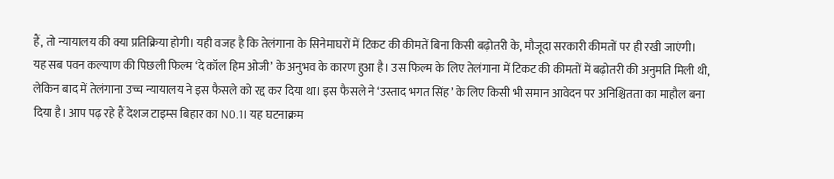हैं, तो न्यायालय की क्या प्रतिक्रिया होगी। यही वजह है कि तेलंगाना के सिनेमाघरों में टिकट की कीमतें बिना किसी बढ़ोतरी के, मौजूदा सरकारी कीमतों पर ही रखी जाएंगी।
यह सब पवन कल्याण की पिछली फिल्म ‘दे कॉल हिम ओजी’ के अनुभव के कारण हुआ है। उस फिल्म के लिए तेलंगाना में टिकट की कीमतों में बढ़ोतरी की अनुमति मिली थी, लेकिन बाद में तेलंगाना उच्च न्यायालय ने इस फैसले को रद्द कर दिया था। इस फैसले ने ‘उस्ताद भगत सिंह’ के लिए किसी भी समान आवेदन पर अनिश्चितता का माहौल बना दिया है। आप पढ़ रहे हैं देशज टाइम्स बिहार का N0.1। यह घटनाक्रम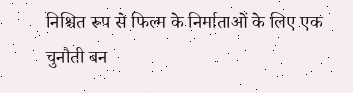निश्चित रूप से फिल्म के निर्माताओं के लिए एक चुनौती बन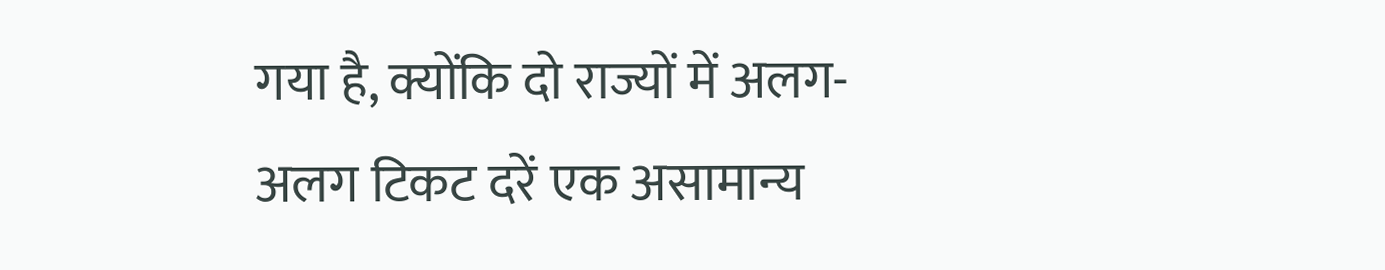गया है, क्योंकि दो राज्यों में अलग-अलग टिकट दरें एक असामान्य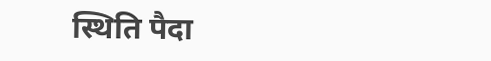स्थिति पैदा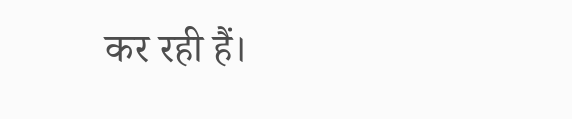कर रही हैं।